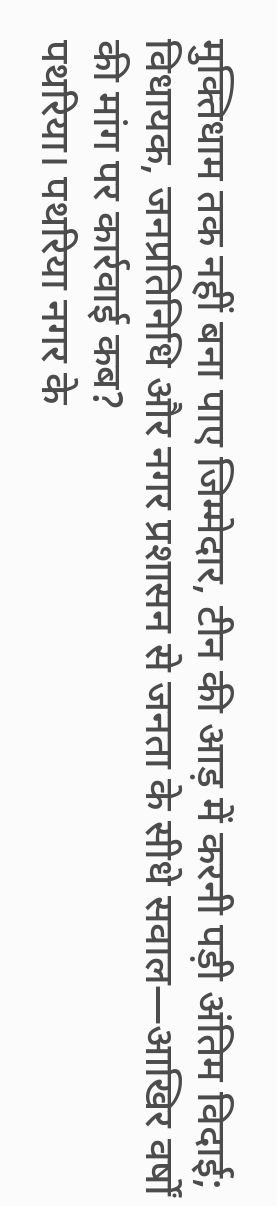मुक्तिधाम तक नहीं बना पाए जिम्मेदार, टीन की आड़ में करनी पड़ी अंतिम विदाई; विधायक, जनप्रतिनिधि और नगर प्रशासन से जनता के सीधे सवाल—आखिर वर्षों की मांग पर कार्रवाई कब?
पथरिया। पथरिया नगर के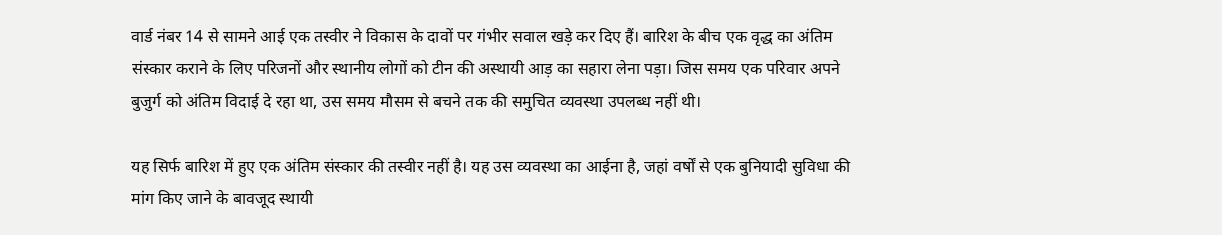वार्ड नंबर 14 से सामने आई एक तस्वीर ने विकास के दावों पर गंभीर सवाल खड़े कर दिए हैं। बारिश के बीच एक वृद्ध का अंतिम संस्कार कराने के लिए परिजनों और स्थानीय लोगों को टीन की अस्थायी आड़ का सहारा लेना पड़ा। जिस समय एक परिवार अपने बुजुर्ग को अंतिम विदाई दे रहा था, उस समय मौसम से बचने तक की समुचित व्यवस्था उपलब्ध नहीं थी।

यह सिर्फ बारिश में हुए एक अंतिम संस्कार की तस्वीर नहीं है। यह उस व्यवस्था का आईना है, जहां वर्षों से एक बुनियादी सुविधा की मांग किए जाने के बावजूद स्थायी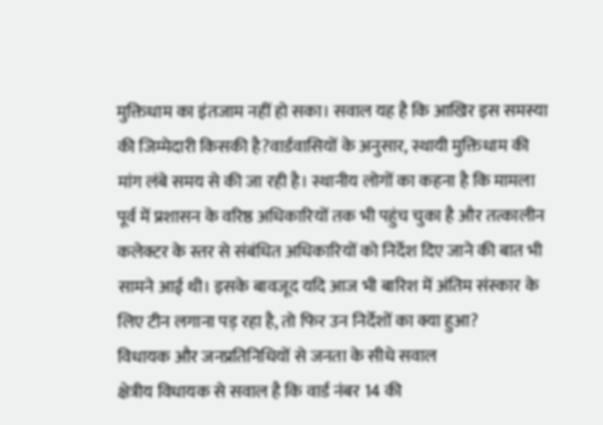मुक्तिधाम का इंतजाम नहीं हो सका। सवाल यह है कि आखिर इस समस्या की जिम्मेदारी किसकी है?वार्डवासियों के अनुसार, स्थायी मुक्तिधाम की मांग लंबे समय से की जा रही है। स्थानीय लोगों का कहना है कि मामला पूर्व में प्रशासन के वरिष्ठ अधिकारियों तक भी पहुंच चुका है और तत्कालीन कलेक्टर के स्तर से संबंधित अधिकारियों को निर्देश दिए जाने की बात भी सामने आई थी। इसके बावजूद यदि आज भी बारिश में अंतिम संस्कार के लिए टीन लगाना पड़ रहा है, तो फिर उन निर्देशों का क्या हुआ?
विधायक और जनप्रतिनिधियों से जनता के सीधे सवाल
क्षेत्रीय विधायक से सवाल है कि वार्ड नंबर 14 की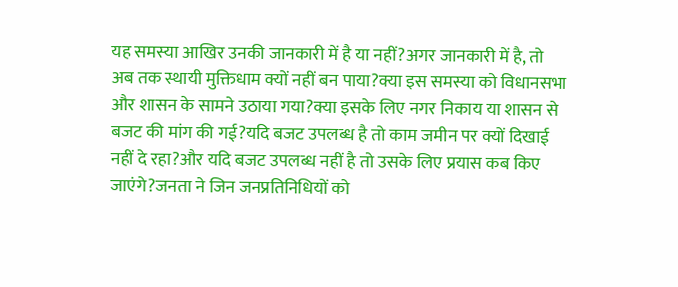यह समस्या आखिर उनकी जानकारी में है या नहीं?अगर जानकारी में है, तो अब तक स्थायी मुक्तिधाम क्यों नहीं बन पाया?क्या इस समस्या को विधानसभा और शासन के सामने उठाया गया?क्या इसके लिए नगर निकाय या शासन से बजट की मांग की गई?यदि बजट उपलब्ध है तो काम जमीन पर क्यों दिखाई नहीं दे रहा?और यदि बजट उपलब्ध नहीं है तो उसके लिए प्रयास कब किए जाएंगे?जनता ने जिन जनप्रतिनिधियों को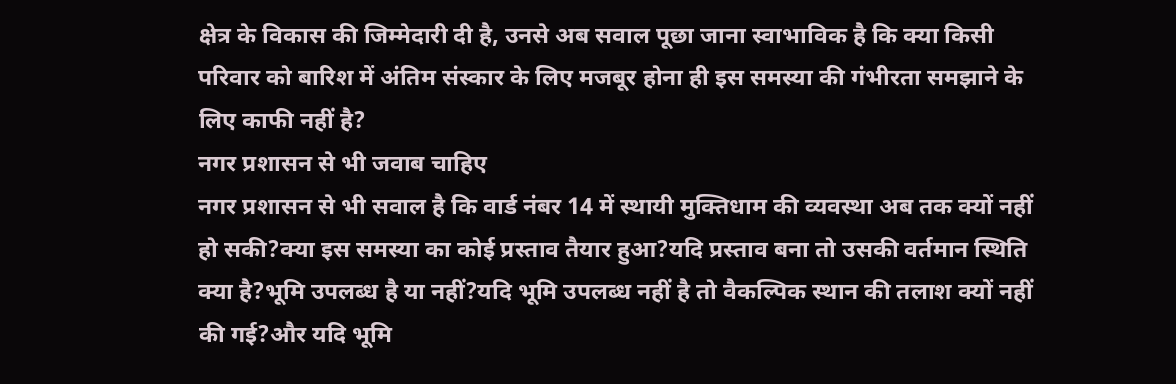क्षेत्र के विकास की जिम्मेदारी दी है, उनसे अब सवाल पूछा जाना स्वाभाविक है कि क्या किसी परिवार को बारिश में अंतिम संस्कार के लिए मजबूर होना ही इस समस्या की गंभीरता समझाने के लिए काफी नहीं है?
नगर प्रशासन से भी जवाब चाहिए
नगर प्रशासन से भी सवाल है कि वार्ड नंबर 14 में स्थायी मुक्तिधाम की व्यवस्था अब तक क्यों नहीं हो सकी?क्या इस समस्या का कोई प्रस्ताव तैयार हुआ?यदि प्रस्ताव बना तो उसकी वर्तमान स्थिति क्या है?भूमि उपलब्ध है या नहीं?यदि भूमि उपलब्ध नहीं है तो वैकल्पिक स्थान की तलाश क्यों नहीं की गई?और यदि भूमि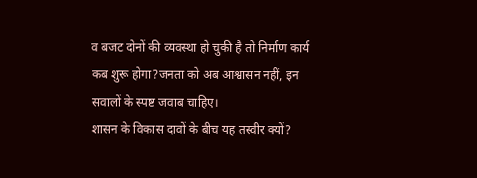व बजट दोनों की व्यवस्था हो चुकी है तो निर्माण कार्य कब शुरू होगा?जनता को अब आश्वासन नहीं, इन सवालों के स्पष्ट जवाब चाहिए।
शासन के विकास दावों के बीच यह तस्वीर क्यों?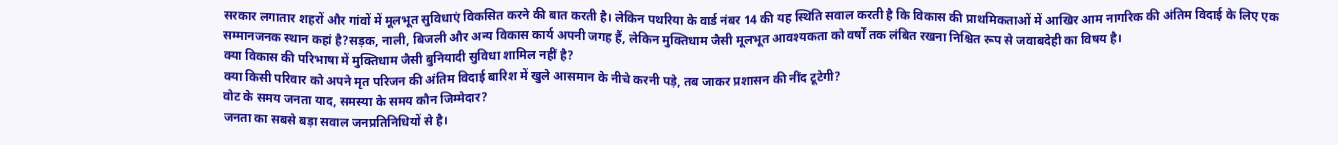सरकार लगातार शहरों और गांवों में मूलभूत सुविधाएं विकसित करने की बात करती है। लेकिन पथरिया के वार्ड नंबर 14 की यह स्थिति सवाल करती है कि विकास की प्राथमिकताओं में आखिर आम नागरिक की अंतिम विदाई के लिए एक सम्मानजनक स्थान कहां है?सड़क, नाली, बिजली और अन्य विकास कार्य अपनी जगह हैं, लेकिन मुक्तिधाम जैसी मूलभूत आवश्यकता को वर्षों तक लंबित रखना निश्चित रूप से जवाबदेही का विषय है।
क्या विकास की परिभाषा में मुक्तिधाम जैसी बुनियादी सुविधा शामिल नहीं है?
क्या किसी परिवार को अपने मृत परिजन की अंतिम विदाई बारिश में खुले आसमान के नीचे करनी पड़े, तब जाकर प्रशासन की नींद टूटेगी?
वोट के समय जनता याद, समस्या के समय कौन जिम्मेदार?
जनता का सबसे बड़ा सवाल जनप्रतिनिधियों से है।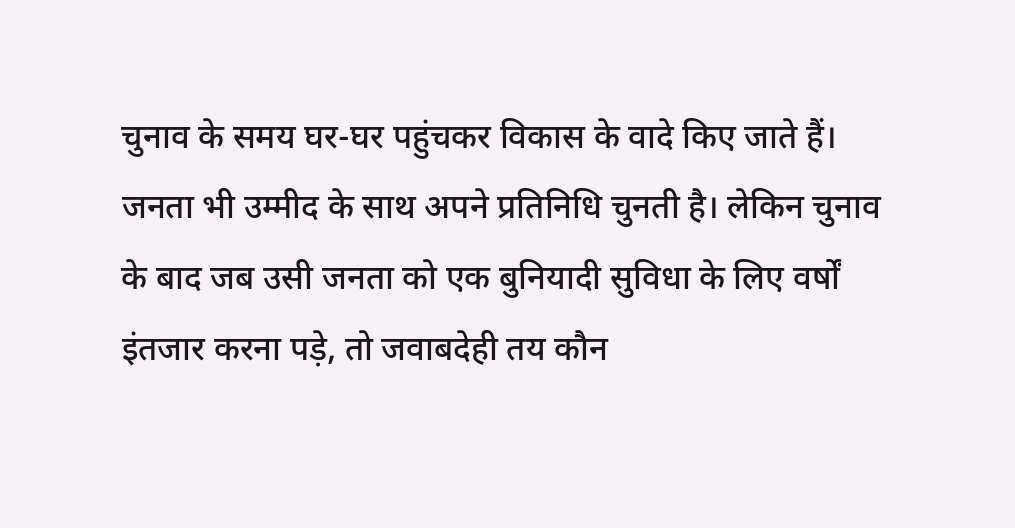चुनाव के समय घर-घर पहुंचकर विकास के वादे किए जाते हैं। जनता भी उम्मीद के साथ अपने प्रतिनिधि चुनती है। लेकिन चुनाव के बाद जब उसी जनता को एक बुनियादी सुविधा के लिए वर्षों इंतजार करना पड़े, तो जवाबदेही तय कौन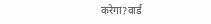करेगा?वार्ड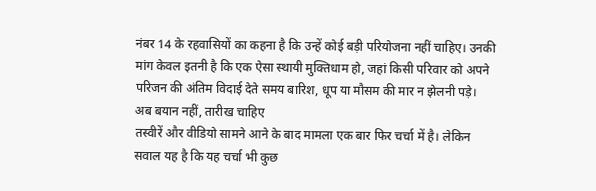नंबर 14 के रहवासियों का कहना है कि उन्हें कोई बड़ी परियोजना नहीं चाहिए। उनकी मांग केवल इतनी है कि एक ऐसा स्थायी मुक्तिधाम हो, जहां किसी परिवार को अपने परिजन की अंतिम विदाई देते समय बारिश, धूप या मौसम की मार न झेलनी पड़े।
अब बयान नहीं, तारीख चाहिए
तस्वीरें और वीडियो सामने आने के बाद मामला एक बार फिर चर्चा में है। लेकिन सवाल यह है कि यह चर्चा भी कुछ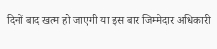दिनों बाद खत्म हो जाएगी या इस बार जिम्मेदार अधिकारी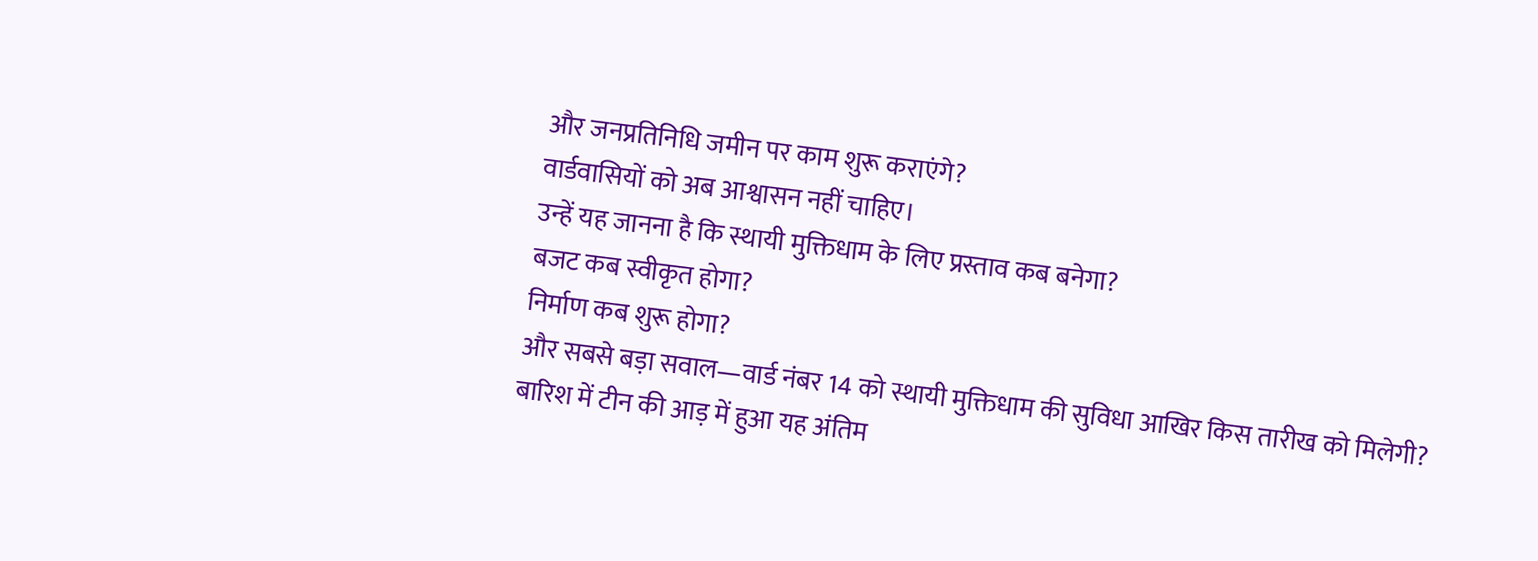और जनप्रतिनिधि जमीन पर काम शुरू कराएंगे?
वार्डवासियों को अब आश्वासन नहीं चाहिए।
उन्हें यह जानना है कि स्थायी मुक्तिधाम के लिए प्रस्ताव कब बनेगा?
बजट कब स्वीकृत होगा?
निर्माण कब शुरू होगा?
और सबसे बड़ा सवाल—वार्ड नंबर 14 को स्थायी मुक्तिधाम की सुविधा आखिर किस तारीख को मिलेगी?
बारिश में टीन की आड़ में हुआ यह अंतिम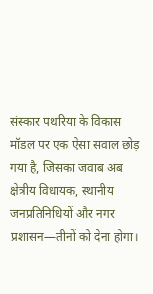संस्कार पथरिया के विकास मॉडल पर एक ऐसा सवाल छोड़ गया है, जिसका जवाब अब क्षेत्रीय विधायक, स्थानीय जनप्रतिनिधियों और नगर प्रशासन—तीनों को देना होगा।